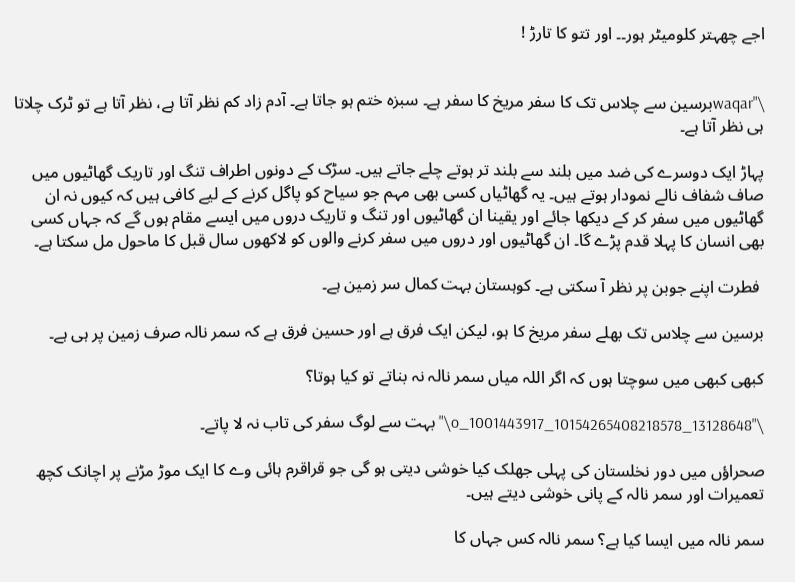اجے چھہتر کلومیٹر ہور۔۔ اور تتو کا تارڑ !


\"waqarبرسین سے چلاس تک کا سفر مریخ کا سفر ہے۔ سبزہ ختم ہو جاتا ہے۔ آدم زاد کم نظر آتا ہے، نظر آتا ہے تو ٹرک چلاتا ہی نظر آتا ہے۔

پہاڑ ایک دوسرے کی ضد میں بلند سے بلند تر ہوتے چلے جاتے ہیں۔ سڑک کے دونوں اطراف تنگ اور تاریک گھاٹیوں میں صاف شفاف نالے نمودار ہوتے ہیں۔ یہ گھاٹیاں کسی بھی مہم جو سیاح کو پاگل کرنے کے لیے کافی ہیں کہ کیوں نہ ان گھاٹیوں میں سفر کر کے دیکھا جائے اور یقینا ان گھاٹیوں اور تنگ و تاریک دروں میں ایسے مقام ہوں گے کہ جہاں کسی بھی انسان کا پہلا قدم پڑے گا۔ ان گھاٹیوں اور دروں میں سفر کرنے والوں کو لاکھوں سال قبل کا ماحول مل سکتا ہے۔

 فطرت اپنے جوبن پر نظر آ سکتی ہے۔ کوہستان بہت کمال سر زمین ہے۔

برسین سے چلاس تک بھلے سفر مریخ کا ہو، لیکن ایک فرق ہے اور حسین فرق ہے کہ سمر نالہ صرف زمین پر ہی ہے۔

کبھی کبھی میں سوچتا ہوں کہ اگر اللہ میاں سمر نالہ نہ بناتے تو کیا ہوتا؟

\"13128648_10154265408218578_1001443917_o\"بہت سے لوگ سفر کی تاب نہ لا پاتے۔

صحراؤں میں دور نخلستان کی پہلی جھلک کیا خوشی دیتی ہو گی جو قراقرم ہائی وے کا ایک موڑ مڑنے پر اچانک کچھ تعمیرات اور سمر نالہ کے پانی خوشی دیتے ہیں۔

سمر نالہ میں ایسا کیا ہے؟ سمر نالہ کس جہاں کا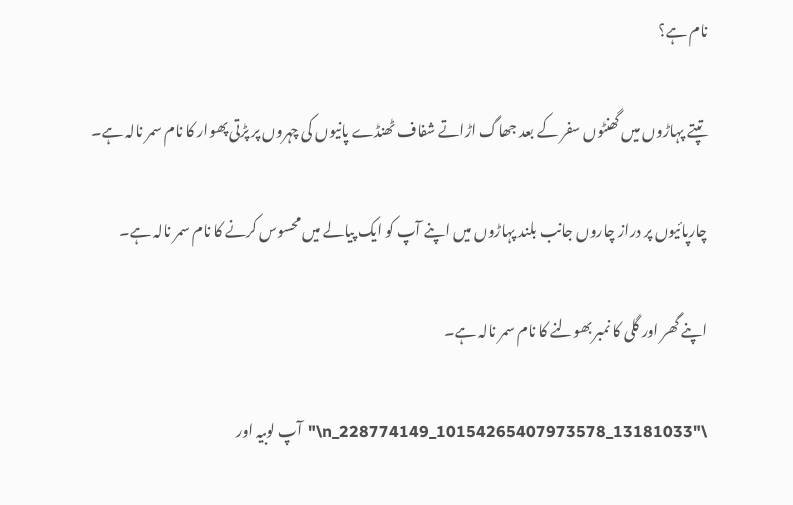نام ہے؟

تپتے پہاڑوں میں گھنٹوں سفر کے بعد جھاگ اڑاتے شفاف ٹھنڈے پانیوں کی چہروں پر پڑتی پھوار کا نام سمر نالہ ہے۔

چارپائیوں پر دراز چاروں جانب بلند پہاڑوں میں اپنے آپ کو ایک پیالے میں محسوس کرنے کا نام سمر نالہ ہے۔

اپنے گھر اور گلی کا نمبر بھولنے کا نام سمر نالہ ہے۔

\"13181033_10154265407973578_228774149_n\"آپ لوبیہ اور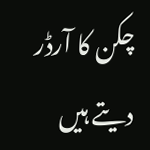چکن کا آرڈر دیتے ہیں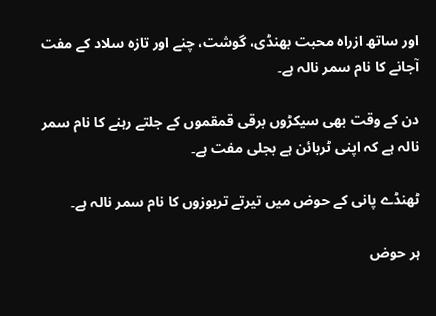اور ساتھ ازراہ محبت بھنڈی، گوشت، چنے اور تازہ سلاد کے مفت آجانے کا نام سمر نالہ ہے۔

دن کے وقت بھی سیکڑوں برقی قمقموں کے جلتے رہنے کا نام سمر نالہ ہے کہ اپنی ٹربائن ہے بجلی مفت ہے۔

ٹھنڈے پانی کے حوض میں تیرتے تربوزوں کا نام سمر نالہ ہے۔

ہر حوض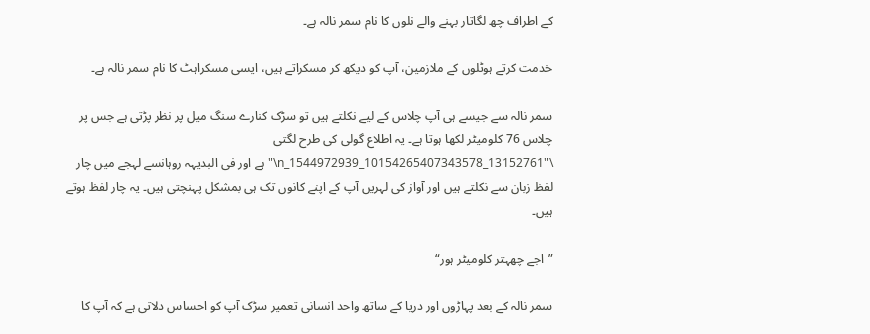کے اطراف چھ لگاتار بہنے والے نلوں کا نام سمر نالہ ہے۔

خدمت کرتے ہوٹلوں کے ملازمین، آپ کو دیکھ کر مسکراتے ہیں، ایسی مسکراہٹ کا نام سمر نالہ ہے۔

سمر نالہ سے جیسے ہی آپ چلاس کے لیے نکلتے ہیں تو سڑک کنارے سنگ میل پر نظر پڑتی ہے جس پر چلاس 76 کلومیٹر لکھا ہوتا ہے۔ یہ اطلاع گولی کی طرح لگتی \"13152761_10154265407343578_1544972939_n\"ہے اور فی البدیہہ روہانسے لہجے میں چار لفظ زبان سے نکلتے ہیں اور آواز کی لہریں آپ کے اپنے کانوں تک ہی بمشکل پہنچتی ہیں۔ یہ چار لفظ ہوتے ہیں۔

”اجے چھہتر کلومیٹر ہور“

سمر نالہ کے بعد پہاڑوں اور دریا کے ساتھ واحد انسانی تعمیر سڑک آپ کو احساس دلاتی ہے کہ آپ کا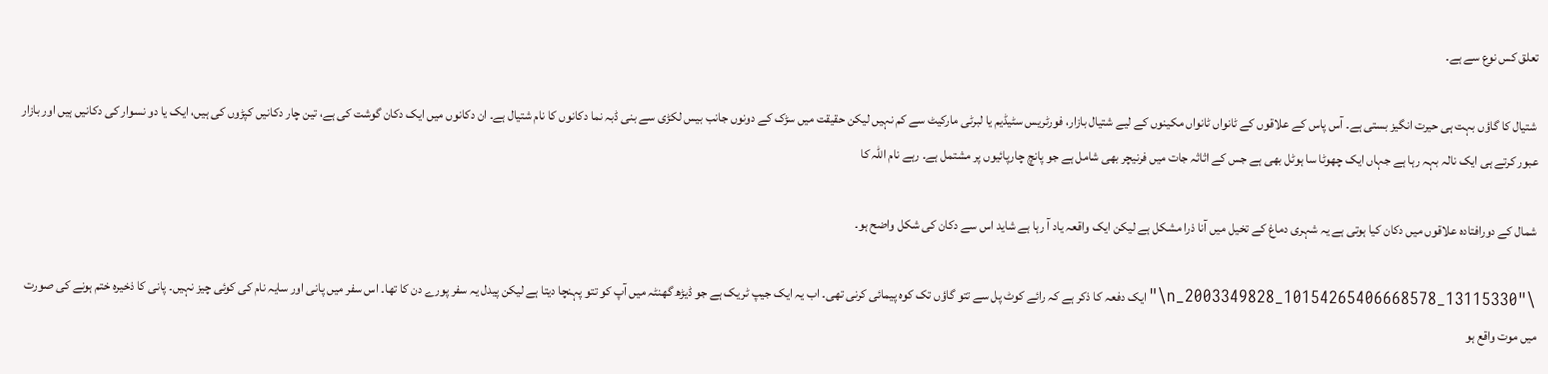تعلق کس نوع سے ہے۔

 شتیال کا گاؤں بہت ہی حیرت انگیز بستی ہے۔ آس پاس کے علاقوں کے ٹانواں ٹانواں مکینوں کے لیے شتیال بازار، فورٹریس سٹیڈیم یا لبرٹی مارکیٹ سے کم نہیں لیکن حقیقت میں سڑک کے دونوں جانب بیس لکڑی سے بنی ڈبہ نما دکانوں کا نام شتیال ہے۔ ان دکانوں میں ایک دکان گوشت کی ہے، تین چار دکانیں کپڑوں کی ہیں، ایک یا دو نسوار کی دکانیں ہیں اور بازار عبور کرتے ہی ایک نالہ بہہ رہا ہے جہاں ایک چھوٹا سا ہوٹل بھی ہے جس کے اثاثہ جات میں فرنیچر بھی شامل ہے جو پانچ چارپائیوں پر مشتمل ہے۔ رہے نام اللہ کا

شمال کے دورافتادہ علاقوں میں دکان کیا ہوتی ہے یہ شہری دماغ کے تخیل میں آنا ذرا مشکل ہے لیکن ایک واقعہ یاد آ رہا ہے شاید اس سے دکان کی شکل واضح ہو۔

\"13115330_10154265406668578_2003349828_n\"ایک دفعہ کا ذکر ہے کہ رائے کوٹ پل سے تتو گاؤں تک کوہ پیمائی کرنی تھی۔ اب یہ ایک جیپ ٹریک ہے جو ڈیڑھ گھنٹہ میں آپ کو تتو پہنچا دیتا ہے لیکن پیدل یہ سفر پورے دن کا تھا۔ اس سفر میں پانی اور سایہ نام کی کوئی چیز نہیں۔ پانی کا ذخیرہ ختم ہونے کی صورت میں موت واقع ہو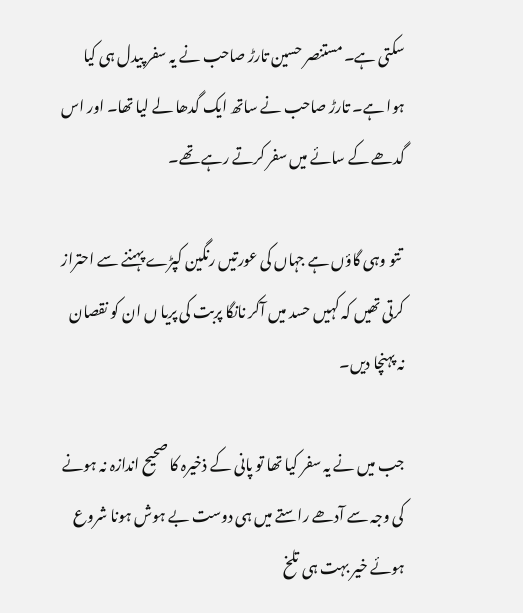سکتی ہے۔ مستنصر حسین تارڑ صاحب نے یہ سفر پیدل ہی کیا ہوا ہے۔ تارڑ صاحب نے ساتھ ایک گدھا لے لیا تھا۔ اور اس گدھے کے سائے میں سفر کرتے رہے تھے۔

 تتو وہی گاؤں ہے جہاں کی عورتیں رنگین کپڑے پہننے سے احتراز کرتی تھیں کہ کہیں حسد میں آکر نانگا پربت کی پریا ں ان کو نقصان نہ پہنچا دیں۔

جب میں نے یہ سفر کیا تھا تو پانی کے ذخیرہ کا صحیح اندازہ نہ ہونے کی وجہ سے آدھے راستے میں ہی دوست بے ہوش ہونا شروع ہوئے خیر بہت ہی تلخ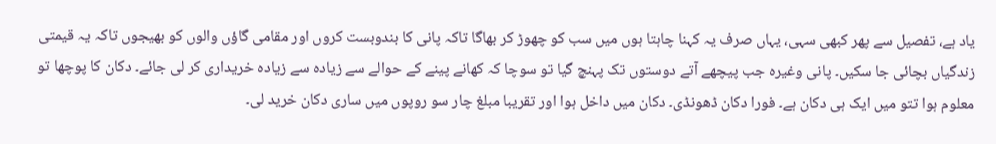یاد ہے، تفصیل سے پھر کبھی سہی، یہاں صرف یہ کہنا چاہتا ہوں میں سب کو چھوڑ کر بھاگا تاکہ پانی کا بندوبست کروں اور مقامی گاؤں والوں کو بھیجوں تاکہ یہ قیمتی زندگیاں بچائی جا سکیں۔ پانی وغیرہ جب پیچھے آتے دوستوں تک پہنچ گیا تو سوچا کہ کھانے پینے کے حوالے سے زیادہ سے زیادہ خریداری کر لی جائے۔ دکان کا پوچھا تو معلوم ہوا تتو میں ایک ہی دکان ہے۔ فورا دکان ڈھونڈی۔ دکان میں داخل ہوا اور تقریبا مبلغ چار سو روپوں میں ساری دکان خرید لی۔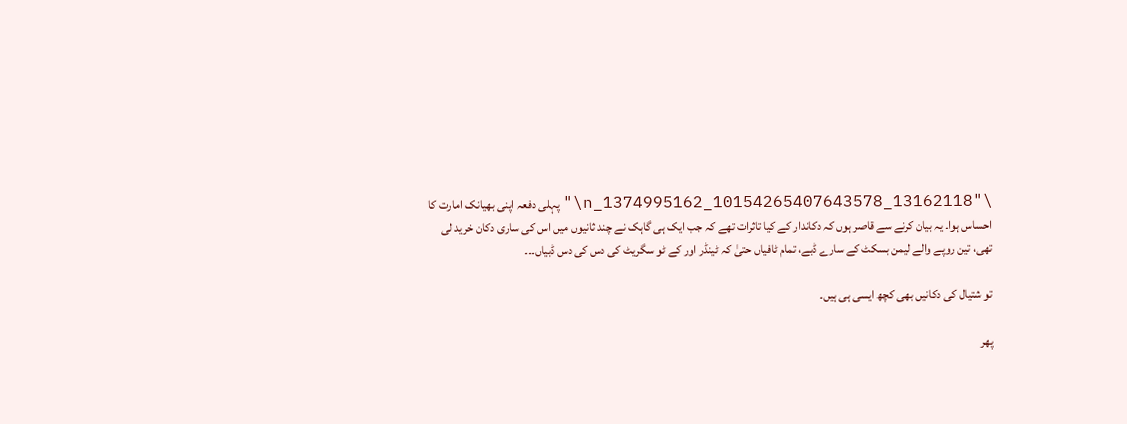\"13162118_10154265407643578_1374995162_n\"پہلی دفعہ اپنی بھیانک امارت کا احساس ہوا۔ یہ بیان کرنے سے قاصر ہوں کہ دکاندار کے کیا تاثرات تھے کہ جب ایک ہی گاہک نے چند ثانیوں میں اس کی ساری دکان خرید لی تھی، تین روپے والے لیمن بسکٹ کے سارے ڈبے، تمام ٹافیاں حتیٰ کہ ٹینڈر اور کے ٹو سگریٹ کی دس کی دس ڈبیاں۔۔۔

تو شتیال کی دکانیں بھی کچھ ایسی ہی ہیں۔

پھر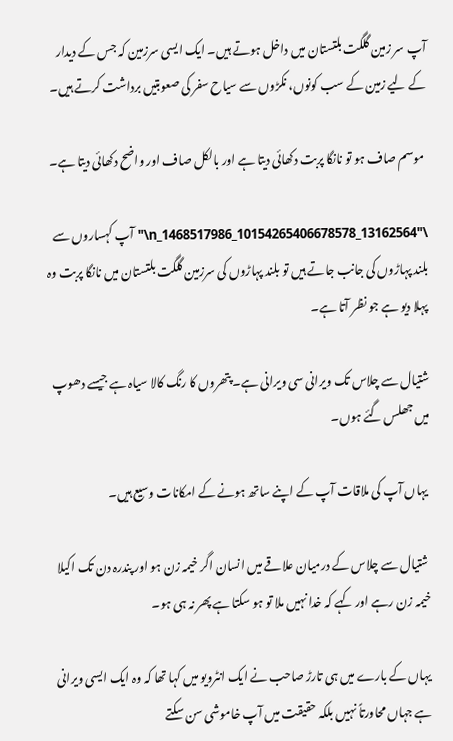آپ سر زمین گلگت بلتستان میں داخل ہوتے ہیں۔ ایک ایسی سرزمین کہ جس کے دیدار کے لیے زمین کے سب کونوں، نکڑوں سے سیاح سفر کی صعوبتیں برداشت کرتے ہیں۔

 موسم صاف ہو تو نانگا پربت دکھائی دیتا ہے اور بالکل صاف اور واضح دکھائی دیتا ہے۔

\"13162564_10154265406678578_1468517986_n\" آپ کہساروں سے بلند پہاڑوں کی جانب جاتے ہیں تو بلند پہاڑوں کی سرزمین گلگت بلتستان میں نانگا پربت وہ پہلا دیو ہے جو نظر آتا ہے۔

شتیال سے چلاس تک ویرانی سی ویرانی ہے۔ پتھروں کا رنگ کالا سیاہ ہے جیسے دھوپ میں جھلس گئے ہوں۔

 یہاں آپ کی ملاقات آپ کے اپنے ساتھ ہونے کے امکانات وسیع ہیں۔

 شتیال سے چلاس کے درمیان علاقے میں انسان اگر خیمہ زن ہو اور پندرہ دن تک اکیلا خیمہ زن رہے اور کہے کہ خدا نہیں ملا تو ہو سکتا ہے پھر نہ ہی ہو۔

یہاں کے بارے میں ہی تارڑ صاحب نے ایک انٹرویو میں کہا تھا کہ وہ ایک ایسی ویرانی ہے جہاں محاورتاً نہیں بلکہ حقیقت میں آپ خاموشی سن سکتے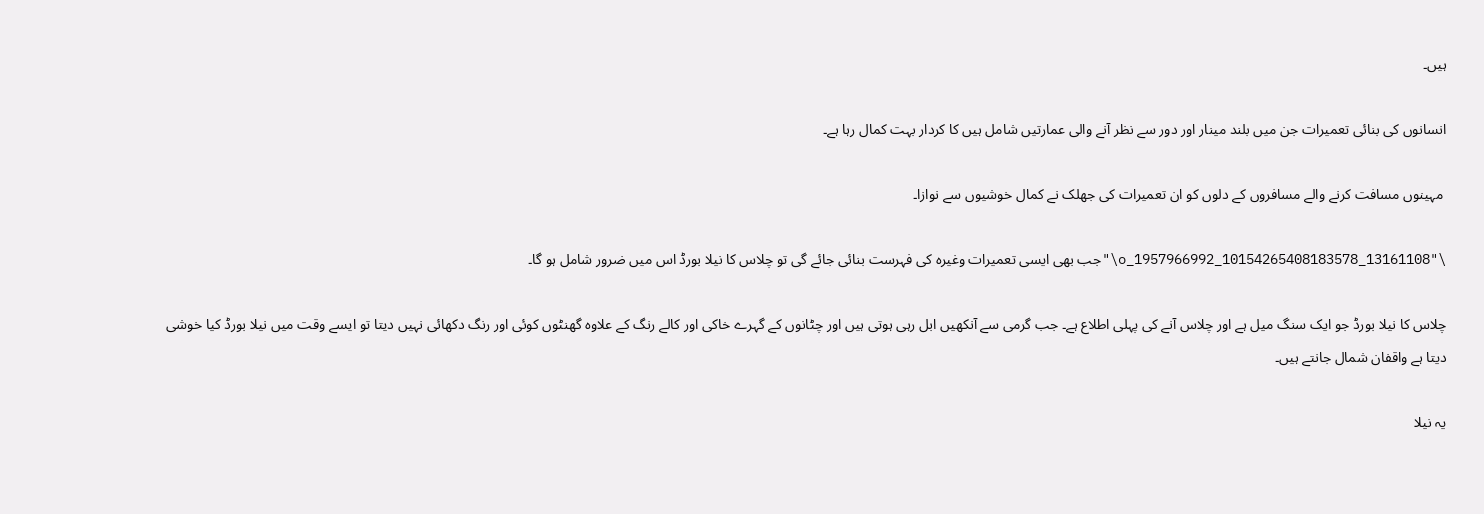ہیں۔

انسانوں کی بنائی تعمیرات جن میں بلند مینار اور دور سے نظر آنے والی عمارتیں شامل ہیں کا کردار بہت کمال رہا ہے۔

 مہینوں مسافت کرنے والے مسافروں کے دلوں کو ان تعمیرات کی جھلک نے کمال خوشیوں سے نوازا۔

\"13161108_10154265408183578_1957966992_o\"جب بھی ایسی تعمیرات وغیرہ کی فہرست بنائی جائے گی تو چلاس کا نیلا بورڈ اس میں ضرور شامل ہو گا۔

چلاس کا نیلا بورڈ جو ایک سنگ میل ہے اور چلاس آنے کی پہلی اطلاع ہے۔ جب گرمی سے آنکھیں ابل رہی ہوتی ہیں اور چٹانوں کے گہرے خاکی اور کالے رنگ کے علاوہ گھنٹوں کوئی اور رنگ دکھائی نہیں دیتا تو ایسے وقت میں نیلا بورڈ کیا خوشی دیتا ہے واقفان شمال جانتے ہیں۔

یہ نیلا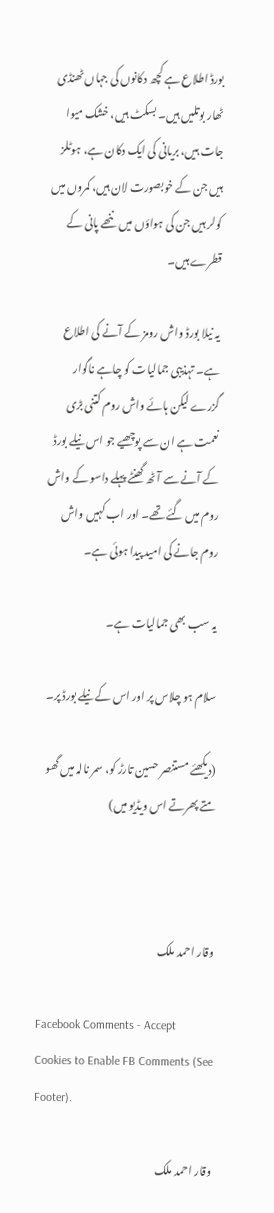بورڈ اطلاع ہے کچھ دکانوں کی جہاں ٹھنڈی ٹھار بوتلیں ہیں۔ بسکٹ ہیں، خشک میوا جات ہیں، بریانی کی ایک دکان ہے، ہوٹلز ہیں جن کے خوبصورت لان ہیں، کمروں میں کولر ہیں جن کی ہواؤں میں ننھے پانی کے قطرے ہیں۔

یہ نیلا بورڈ واش رومز کے آنے کی اطلاع ہے۔ تہذیبی جمالیات کو چاہے ناگوار گزرے لیکن ہائے واش روم کتنی بڑی نعمت ہے ان سے پوچھیے جو اس نیلے بورڈ کے آنے سے آٹھ گھنٹے پہلے داسو کے واش روم میں گئے تھے۔ اور اب کہیں واش روم جانے کی امید پیدا ہوئی ہے۔

یہ سب بھی جمالیات ہے۔

سلام ہو چلاس پر اور اس کے نیلے بورڈ پر۔

(دیکھئے مستنصر حسین تارڑ کو، سمر نالہ میں گھو متے پھرتے اس ویڈیو میں)



وقار احمد ملک

Facebook Comments - Accept Cookies to Enable FB Comments (See Footer).

وقار احمد ملک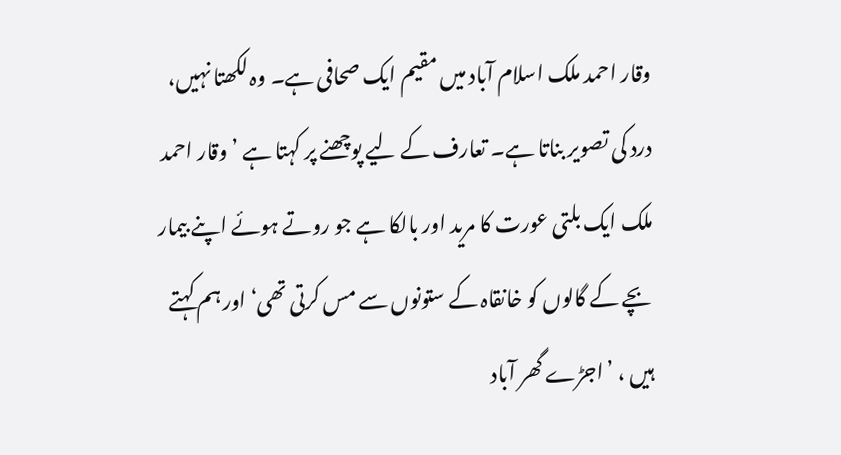وقار احمد ملک اسلام آباد میں مقیم ایک صحافی ہے۔ وہ لکھتا نہیں، درد کی تصویر بناتا ہے۔ تعارف کے لیے پوچھنے پر کہتا ہے ’ وقار احمد ملک ایک بلتی عورت کا مرید اور بالکا ہے جو روتے ہوئے اپنے بیمار بچے کے گالوں کو خانقاہ کے ستونوں سے مس کرتی تھی‘ اور ہم کہتے ہیں ، ’اجڑے گھر آباد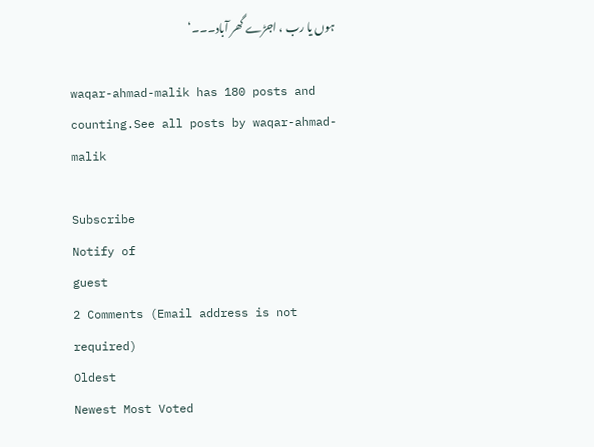ہوں یا رب ، اجڑے گھر آباد۔۔۔‘

waqar-ahmad-malik has 180 posts and counting.See all posts by waqar-ahmad-malik

Subscribe
Notify of
guest
2 Comments (Email address is not required)
Oldest
Newest Most Voted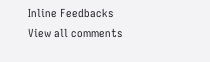Inline Feedbacks
View all comments